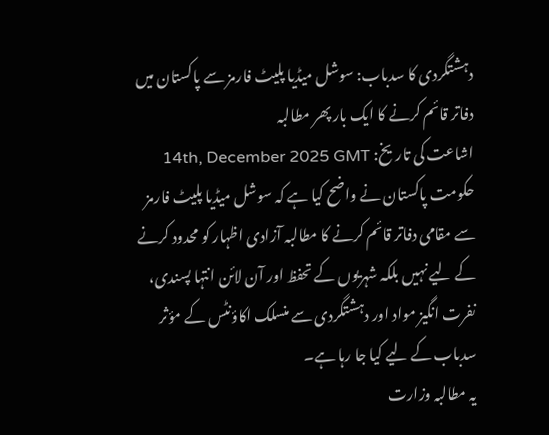دہشتگردی کا سدباب: سوشل میڈیا پلیٹ فارمز سے پاکستان میں دفاتر قائم کرنے کا ایک بار پھر مطالبہ
اشاعت کی تاریخ: 14th, December 2025 GMT
حکومت پاکستان نے واضح کیا ہے کہ سوشل میڈیا پلیٹ فارمز سے مقامی دفاتر قائم کرنے کا مطالبہ آزادی اظہار کو محدود کرنے کے لیے نہیں بلکہ شہریوں کے تحفظ اور آن لائن انتہا پسندی، نفرت انگیز مواد اور دہشتگردی سے منسلک اکاؤنٹس کے مؤثر سدباب کے لیے کیا جا رہا ہے۔
یہ مطالبہ وزارت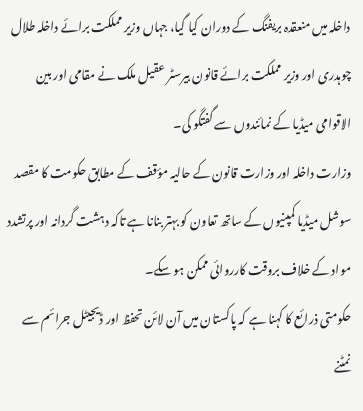داخلہ میں منعقدہ بریفنگ کے دوران کیا گیا، جہاں وزیر مملکت برائے داخلہ طلال چوہدری اور وزیر مملکت برائے قانون بیرسٹر عقیل ملک نے مقامی اور بین الاقوامی میڈیا کے نمائندوں سے گفتگو کی۔
وزارت داخلہ اور وزارت قانون کے حالیہ مؤقف کے مطابق حکومت کا مقصد سوشل میڈیا کمپنیوں کے ساتھ تعاون کو بہتر بنانا ہے تاکہ دہشت گردانہ اور پرتشدد مواد کے خلاف بروقت کارروائی ممکن ہو سکے۔
حکومتی ذرائع کا کہنا ہے کہ پاکستان میں آن لائن تحفظ اور ڈیجیٹل جرائم سے نمٹنے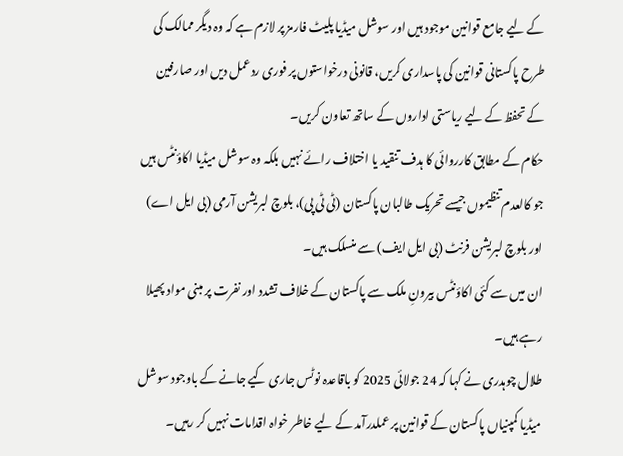کے لیے جامع قوانین موجود ہیں اور سوشل میڈیا پلیٹ فارمز پر لازم ہے کہ وہ دیگر ممالک کی طرح پاکستانی قوانین کی پاسداری کریں، قانونی درخواستوں پر فوری ردعمل دیں اور صارفین کے تحفظ کے لیے ریاستی اداروں کے ساتھ تعاون کریں۔
حکام کے مطابق کارروائی کا ہدف تنقید یا اختلاف رائے نہیں بلکہ وہ سوشل میڈیا اکاؤنٹس ہیں جو کالعدم تنظیموں جیسے تحریک طالبان پاکستان (ٹی ٹی پی)، بلوچ لبریشن آرمی (بی ایل اے) اور بلوچ لبریشن فرنٹ (بی ایل ایف) سے منسلک ہیں۔
ان میں سے کئی اکاؤنٹس بیرونِ ملک سے پاکستان کے خلاف تشدد اور نفرت پر مبنی مواد پھیلا رہے ہیں۔
طلال چوہدری نے کہا کہ 24 جولائی 2025 کو باقاعدہ نوٹس جاری کیے جانے کے باوجود سوشل میڈیا کمپنیاں پاکستان کے قوانین پر عملدرآمد کے لیے خاطر خواہ اقدامات نہیں کر رہیں۔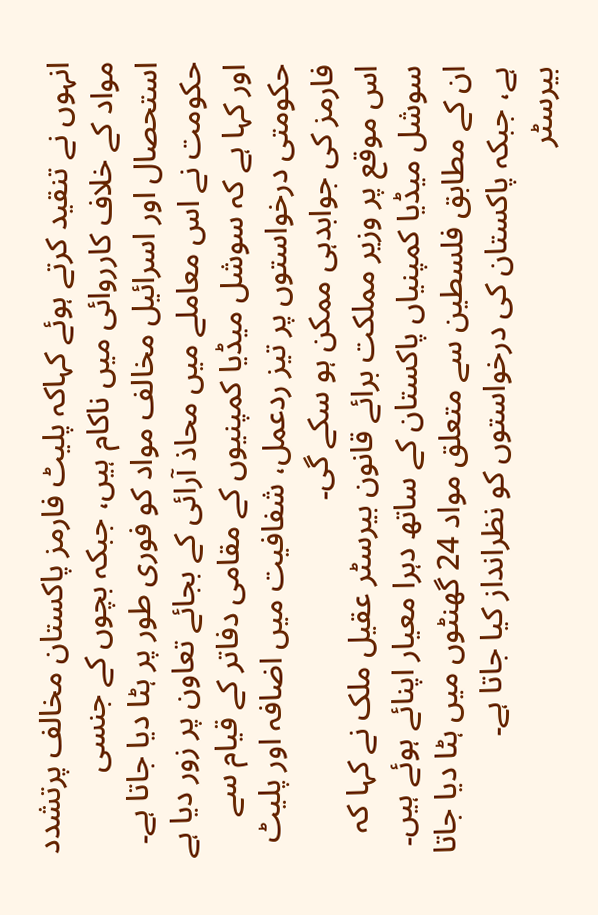انہوں نے تنقید کرتے ہوئے کہاکہ پلیٹ فارمز پاکستان مخالف پرتشدد مواد کے خلاف کارروائی میں ناکام ہیں، جبکہ بچوں کے جنسی استحصال اور اسرائیل مخالف مواد کو فوری طور پر ہٹا دیا جاتا ہے۔
حکومت نے اس معاملے میں محاذ آرائی کے بجائے تعاون پر زور دیا ہے اور کہا ہے کہ سوشل میڈیا کمپنیوں کے مقامی دفاتر کے قیام سے حکومتی درخواستوں پر تیز ردعمل، شفافیت میں اضافہ اور پلیٹ فارمز کی جوابدہی ممکن ہو سکے گی۔
اس موقع پر وزیر مملکت برائے قانون بیرسٹر عقیل ملک نے کہا کہ سوشل میڈیا کمپنیاں پاکستان کے ساتھ دہرا معیار اپنائے ہوئے ہیں۔ ان کے مطابق فلسطین سے متعلق مواد 24 گھنٹوں میں ہٹا دیا جاتا ہے، جبکہ پاکستان کی درخواستوں کو نظرانداز کیا جاتا ہے۔
بیرسٹر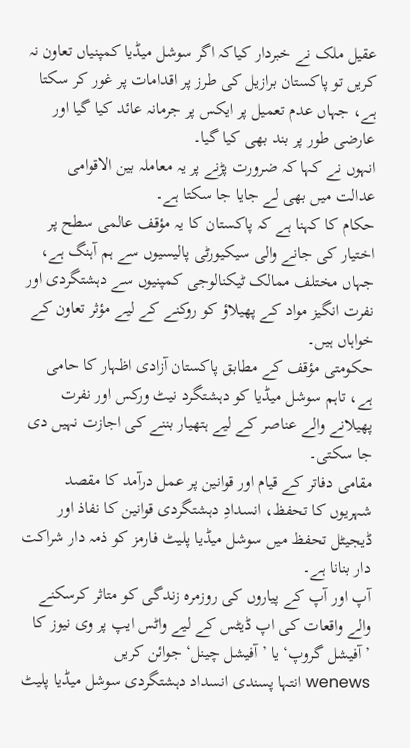عقیل ملک نے خبردار کیاکہ اگر سوشل میڈیا کمپنیاں تعاون نہ کریں تو پاکستان برازیل کی طرز پر اقدامات پر غور کر سکتا ہے، جہاں عدم تعمیل پر ایکس پر جرمانہ عائد کیا گیا اور عارضی طور پر بند بھی کیا گیا۔
انہوں نے کہا کہ ضرورت پڑنے پر یہ معاملہ بین الاقوامی عدالت میں بھی لے جایا جا سکتا ہے۔
حکام کا کہنا ہے کہ پاکستان کا یہ مؤقف عالمی سطح پر اختیار کی جانے والی سیکیورٹی پالیسیوں سے ہم آہنگ ہے، جہاں مختلف ممالک ٹیکنالوجی کمپنیوں سے دہشتگردی اور نفرت انگیز مواد کے پھیلاؤ کو روکنے کے لیے مؤثر تعاون کے خواہاں ہیں۔
حکومتی مؤقف کے مطابق پاکستان آزادی اظہار کا حامی ہے، تاہم سوشل میڈیا کو دہشتگرد نیٹ ورکس اور نفرت پھیلانے والے عناصر کے لیے ہتھیار بننے کی اجازت نہیں دی جا سکتی۔
مقامی دفاتر کے قیام اور قوانین پر عمل درآمد کا مقصد شہریوں کا تحفظ، انسدادِ دہشتگردی قوانین کا نفاذ اور ڈیجیٹل تحفظ میں سوشل میڈیا پلیٹ فارمز کو ذمہ دار شراکت دار بنانا ہے۔
آپ اور آپ کے پیاروں کی روزمرہ زندگی کو متاثر کرسکنے والے واقعات کی اپ ڈیٹس کے لیے واٹس ایپ پر وی نیوز کا ’آفیشل گروپ‘ یا ’آفیشل چینل‘ جوائن کریں
wenews انتہا پسندی انسداد دہشتگردی سوشل میڈیا پلیٹ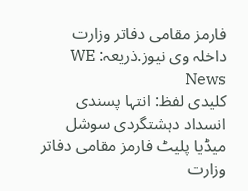فارمز مقامی دفاتر وزارت داخلہ وی نیوز.ذریعہ: WE News
کلیدی لفظ: انتہا پسندی انسداد دہشتگردی سوشل میڈیا پلیٹ فارمز مقامی دفاتر وزارت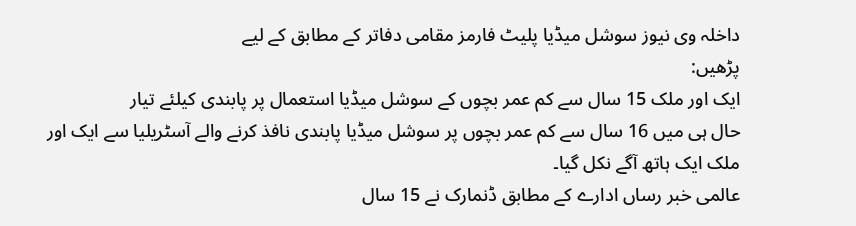داخلہ وی نیوز سوشل میڈیا پلیٹ فارمز مقامی دفاتر کے مطابق کے لیے
پڑھیں:
ایک اور ملک 15 سال سے کم عمر بچوں کے سوشل میڈیا استعمال پر پابندی کیلئے تیار
حال ہی میں 16 سال سے کم عمر بچوں پر سوشل میڈیا پابندی نافذ کرنے والے آسٹریلیا سے ایک اور ملک ایک ہاتھ آگے نکل گیا۔
عالمی خبر رساں ادارے کے مطابق ڈنمارک نے 15 سال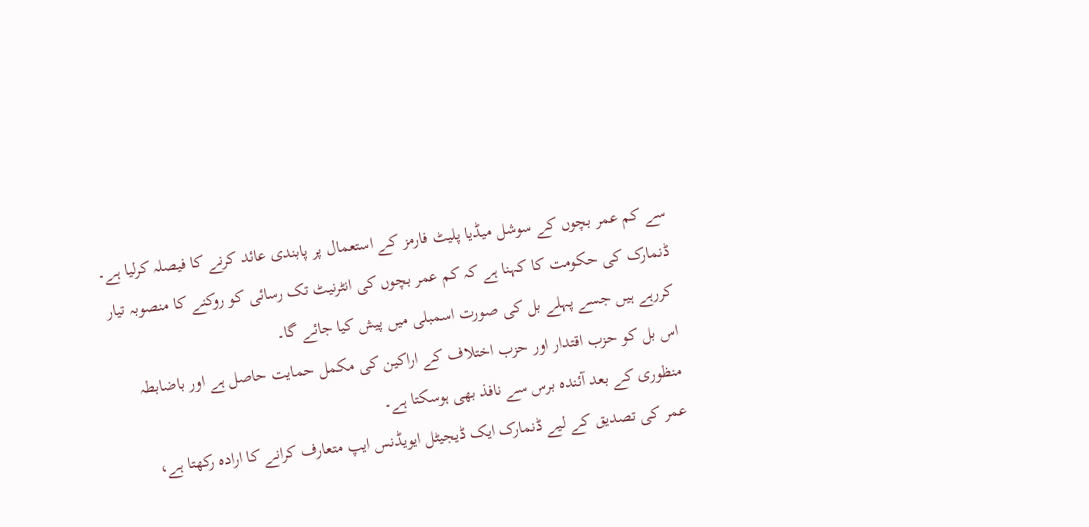سے کم عمر بچوں کے سوشل میڈیا پلیٹ فارمز کے استعمال پر پابندی عائد کرنے کا فیصلہ کرلیا ہے۔
ڈنمارک کی حکومت کا کہنا ہے کہ کم عمر بچوں کی انٹرنیٹ تک رسائی کو روکنے کا منصوبہ تیار کررہے ہیں جسے پہلے بل کی صورت اسمبلی میں پیش کیا جائے گا۔
اس بل کو حزب اقتدار اور حزب اختلاف کے اراکین کی مکمل حمایت حاصل ہے اور باضابطہ منظوری کے بعد آئندہ برس سے نافذ بھی ہوسکتا ہے۔
عمر کی تصدیق کے لیے ڈنمارک ایک ڈیجیٹل ایویڈنس ایپ متعارف کرانے کا ارادہ رکھتا ہے،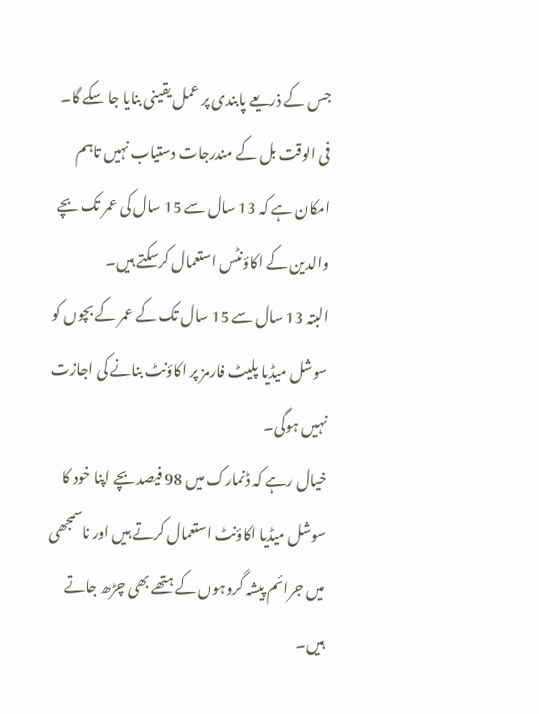جس کے ذریعے پابندی پر عمل یقینی بنایا جا سکے گا۔
فی الوقت بل کے مندرجات دستیاب نہیں تاہم امکان ہے کہ 13 سال سے 15 سال کی عمر تک بچے والدین کے اکاؤنٹس استعمال کرسکتے ہیں۔
البتہ 13 سال سے 15 سال تک کے عمر کے بچوں کو سوشل میڈیا پلیٹ فارمز پر اکاؤنٹ بنانے کی اجازت نہیں ہوگی۔
خیال رہے کہ ڈنمارک میں 98 فیصد بچے اپنا خود کا سوشل میڈیا اکاؤنٹ استعمال کرتے ہیں اور ناسمجھی میں جرائم پیشہ گروہوں کے ہتھے بھی چڑھ جاتے ہیں۔